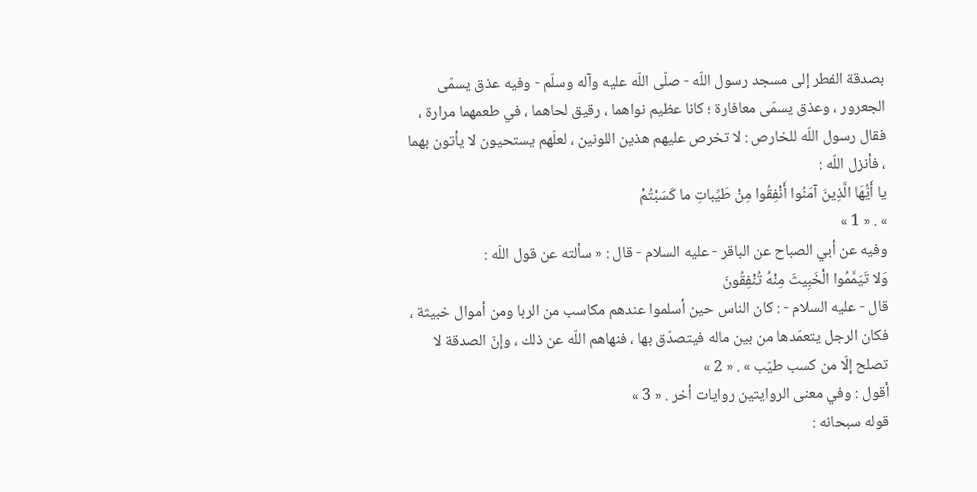بصدقة الفطر إلى مسجد رسول اللّه - صلّى اللّه عليه وآله وسلّم - وفيه عذق يسمّى الجعرور ، وعذق يسمّى معافارة ؛ كانا عظيم نواهما ، رقيق لحاهما ، في طعمهما مرارة ، فقال رسول اللّه للخارص : لا تخرص عليهم هذين اللونين ، لعلّهم يستحيون لا يأتون بهما ، فأنزل اللّه :
يا أَيُّهَا الَّذِينَ آمَنُوا أَنْفِقُوا مِنْ طَيِّباتِ ما كَسَبْتُمْ
» . « 1 »
وفيه عن أبي الصباح عن الباقر - عليه السلام - قال : « سألته عن قول اللّه :
وَلا تَيَمَّمُوا الْخَبِيثَ مِنْهُ تُنْفِقُونَ
قال - عليه السلام - : كان الناس حين أسلموا عندهم مكاسب من الربا ومن أموال خبيثة ، فكان الرجل يتعمّدها من بين ماله فيتصدّق بها ، فنهاهم اللّه عن ذلك ، وإنّ الصدقة لا تصلح إلّا من كسب طيّب » . « 2 »
أقول : وفي معنى الروايتين روايات أخر . « 3 »
قوله سبحانه :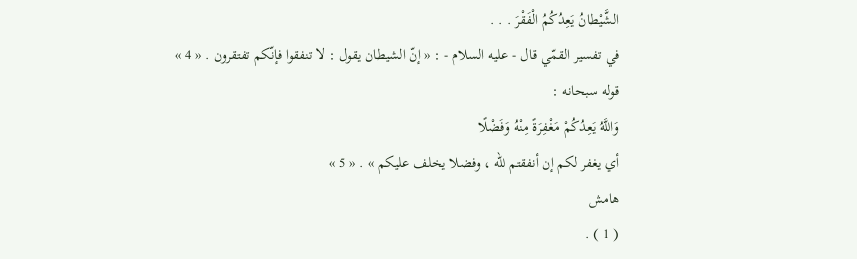الشَّيْطانُ يَعِدُكُمُ الْفَقْرَ . . .
في تفسير القمّي قال - عليه السلام - : « إنّ الشيطان يقول : لا تنفقوا فإنّكم تفتقرون . « 4 »
قوله سبحانه :
وَاللَّهُ يَعِدُكُمْ مَغْفِرَةً مِنْهُ وَفَضْلًا
أي يغفر لكم إن أنفقتم للّه ، وفضلا يخلف عليكم » . « 5 »
هامش
( 1 ) .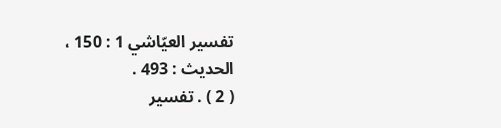تفسير العيّاشي 1 : 150 ، الحديث : 493 .
( 2 ) . تفسير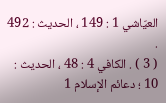العيّاشي 1 : 149 ، الحديث : 492 .
( 3 ) . الكافي 4 : 48 ، الحديث : 10 ؛ دعائم الإسلام 1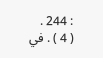: 244 .
( 4 ) . في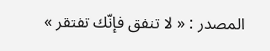المصدر : « لا تنفق فإنّك تفتقر »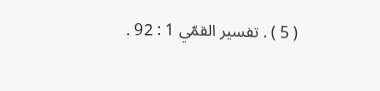( 5 ) . تفسير القمّي 1 : 92 .